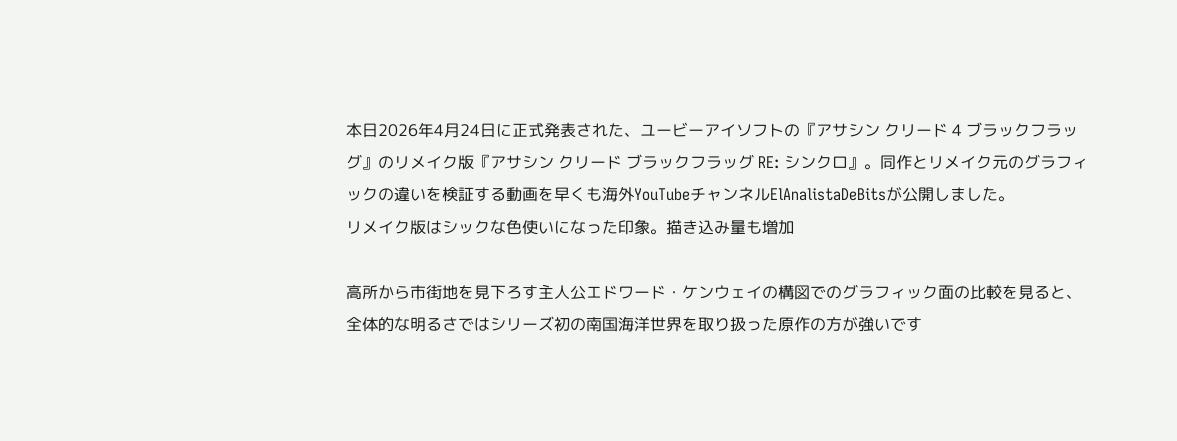本日2026年4月24日に正式発表された、ユービーアイソフトの『アサシン クリード 4 ブラックフラッグ』のリメイク版『アサシン クリード ブラックフラッグ RE: シンクロ』。同作とリメイク元のグラフィックの違いを検証する動画を早くも海外YouTubeチャンネルElAnalistaDeBitsが公開しました。
リメイク版はシックな色使いになった印象。描き込み量も増加

高所から市街地を見下ろす主人公エドワード・ケンウェイの構図でのグラフィック面の比較を見ると、全体的な明るさではシリーズ初の南国海洋世界を取り扱った原作の方が強いです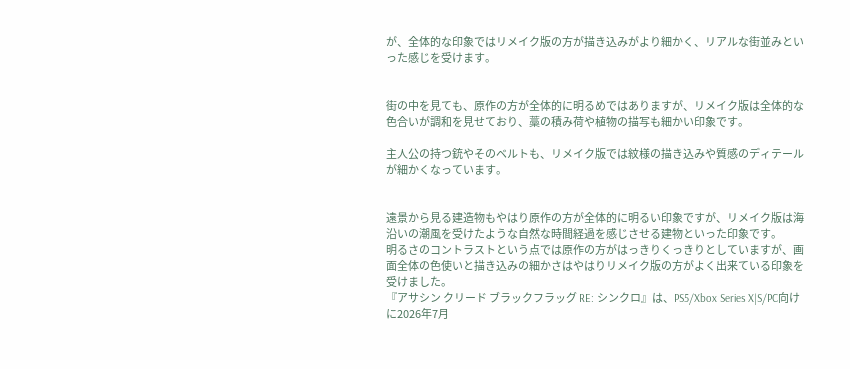が、全体的な印象ではリメイク版の方が描き込みがより細かく、リアルな街並みといった感じを受けます。


街の中を見ても、原作の方が全体的に明るめではありますが、リメイク版は全体的な色合いが調和を見せており、藁の積み荷や植物の描写も細かい印象です。

主人公の持つ銃やそのベルトも、リメイク版では紋様の描き込みや質感のディテールが細かくなっています。


遠景から見る建造物もやはり原作の方が全体的に明るい印象ですが、リメイク版は海沿いの潮風を受けたような自然な時間経過を感じさせる建物といった印象です。
明るさのコントラストという点では原作の方がはっきりくっきりとしていますが、画面全体の色使いと描き込みの細かさはやはりリメイク版の方がよく出来ている印象を受けました。
『アサシン クリード ブラックフラッグ RE: シンクロ』は、PS5/Xbox Series X|S/PC向けに2026年7月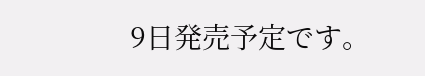9日発売予定です。